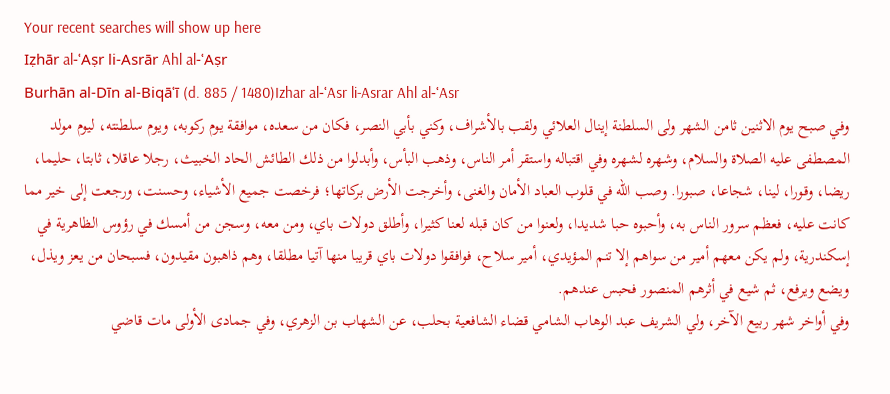Your recent searches will show up here
Iẓhār al-ʿAṣr li-Asrār Ahl al-ʿAṣr
Burhān al-Dīn al-Biqāʿī (d. 885 / 1480)Izhar al-ʿAsr li-Asrar Ahl al-ʿAsr
وفي صبح يوم الاثنين ثامن الشهر ولى السلطنة إينال العلائي ولقب بالأشراف، وكني بأبي النصر، فكان من سعده، موافقة يوم ركوبه، ويوم سلطنته، ليوم مولد المصطفى عليه الصلاة والسلام، وشهره لشهره وفي اقتباله واستقر أمر الناس، وذهب البأس، وأبدلوا من ذلك الطائش الحاد الخبيث، رجلا عاقلا، ثابتا، حليما، ريضا، وقورا، لينا، شجاعا، صبورا. وصب الله في قلوب العباد الأمان والغنى، وأخرجت الأرض بركاتها؛ فرخصت جميع الأشياء، وحسنت، ورجعت إلى خير مما كانت عليه، فعظم سرور الناس به، وأحبوه حبا شديدا، ولعنوا من كان قبله لعنا كثيرا، وأطلق دولات باي، ومن معه، وسجن من أمسك في رؤوس الظاهرية في إسكندرية، ولم يكن معهم أمير من سواهم إلا تنم المؤيدي، أمير سلاح، فوافقوا دولات باي قريبا منها آتيا مطلقا، وهم ذاهبون مقيدون، فسبحان من يعز ويذل، ويضع ويرفع، ثم شيع في أثرهم المنصور فحبس عندهم.
وفي أواخر شهر ربيع الآخر، ولي الشريف عبد الوهاب الشامي قضاء الشافعية بحلب، عن الشهاب بن الزهري، وفي جمادى الأولى مات قاضي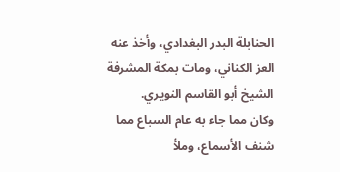الحنابلة البدر البغدادي، وأخذ عنه العز الكناني، ومات بمكة المشرفة الشيخ أبو القاسم النويري.
وكان مما جاء به عام السباع مما شنف الأسماع، وملأ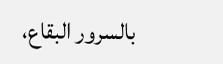بالسرور البقاع،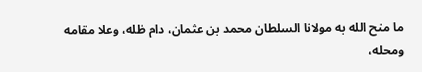ما منح الله به مولانا السلطان محمد بن عثمان، دام ظله، وعلا مقامه ومحله،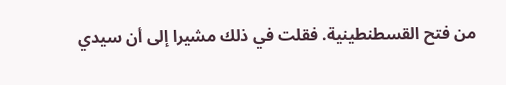من فتح القسطنطينية. فقلت في ذلك مشيرا إلى أن سيدي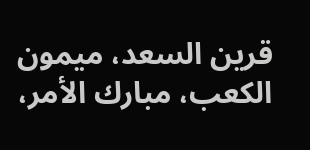قرين السعد، ميمون الكعب، مبارك الأمر،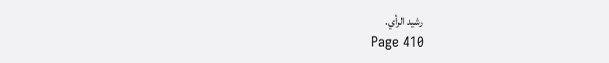رشيد الرأي.
Page 410